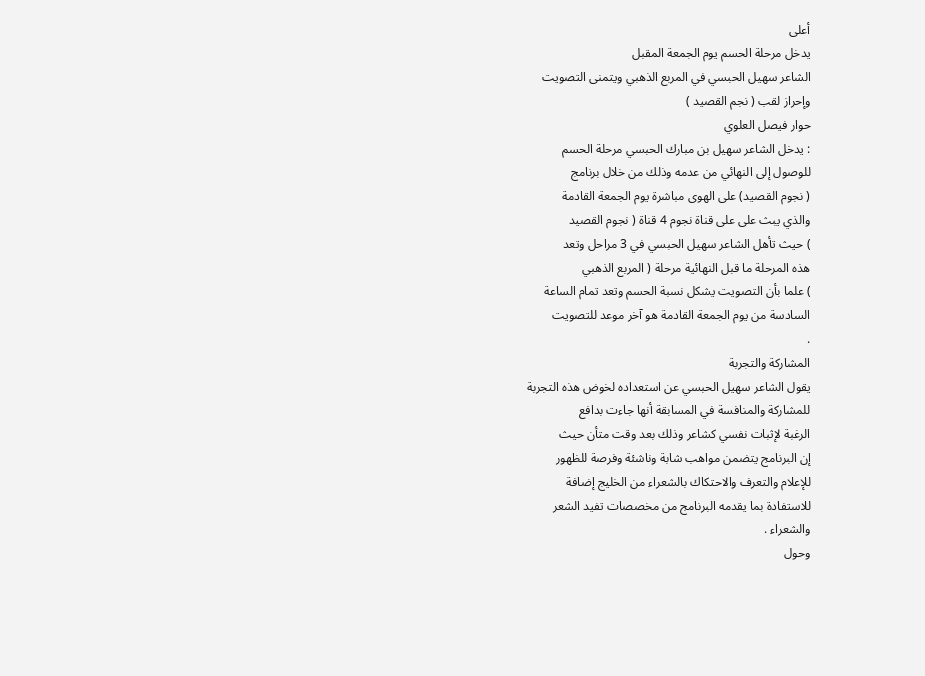أعلى
يدخل مرحلة الحسم يوم الجمعة المقبل
الشاعر سهيل الحبسي في المربع الذهبي ويتمنى التصويت
وإحراز لقب ( نجم القصيد )
حوار فيصل العلوي
: يدخل الشاعر سهيل بن مبارك الحبسي مرحلة الحسم
للوصول إلى النهائي من عدمه وذلك من خلال برنامج
( نجوم القصيد) على الهوى مباشرة يوم الجمعة القادمة
والذي يبث على على قناة نجوم 4 قناة ( نجوم القصيد
) حيث تأهل الشاعر سهيل الحبسي في 3 مراحل وتعد
هذه المرحلة ما قبل النهائية مرحلة ( المربع الذهبي
) علما بأن التصويت يشكل نسبة الحسم وتعد تمام الساعة
السادسة من يوم الجمعة القادمة هو آخر موعد للتصويت
.
المشاركة والتجربة
يقول الشاعر سهيل الحبسي عن استعداده لخوض هذه التجربة
للمشاركة والمنافسة في المسابقة أنها جاءت بدافع
الرغبة لإثبات نفسي كشاعر وذلك بعد وقت متأن حيث
إن البرنامج يتضمن مواهب شابة وناشئة وفرصة للظهور
للإعلام والتعرف والاحتكاك بالشعراء من الخليج إضافة
للاستفادة بما يقدمه البرنامج من مخصصات تفيد الشعر
والشعراء .
وحول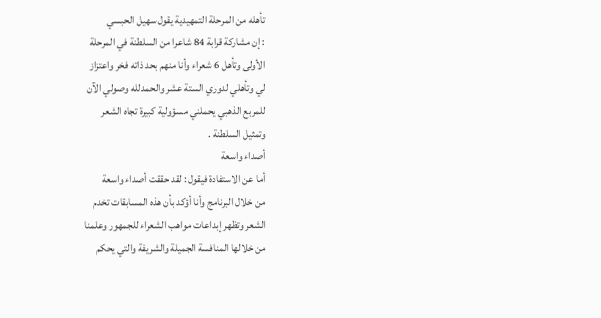تأهله من المرحلة التمهيدية يقول سهيل الحبسي
: إن مشاركة قرابة 84 شاعرا من السلطنة في المرحلة
الأولى وتأهل 6 شعراء وأنا منهم بحد ذاته فخر واعتزاز
لي وتأهلي لدوري الستة عشر والحمدلله وصولي الآن
للمربع الذهبي يحملني مسؤولية كبيرة تجاه الشعر
وتمثيل السلطنة .
أصداء واسعة
أما عن الاستفادة فيقول : لقد حققت أصداء واسعة
من خلال البرنامج وأنا أؤكد بأن هذه المسابقات تخدم
الشعر وتظهر إبداعات مواهب الشعراء للجمهور وعلمنا
من خلالها المنافسة الجميلة والشريفة والتي يحكم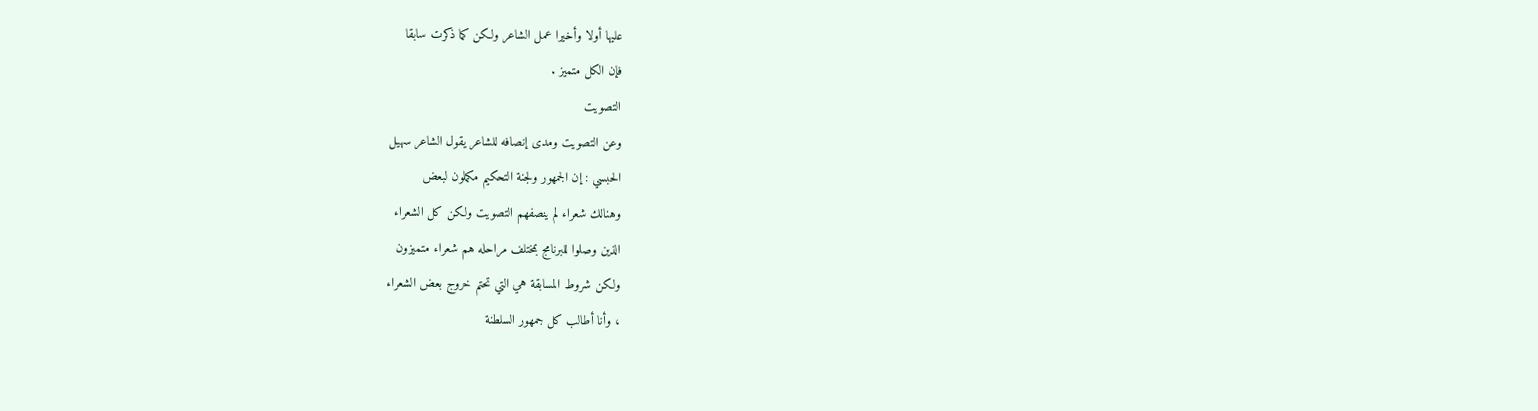عليها أولا وأخيرا عمل الشاعر ولكن كما ذكرت سابقا
فإن الكل متميز .
التصويت
وعن التصويت ومدى إنصافه للشاعر يقول الشاعر سهيل
الحبسي : إن الجمهور ولجنة التحكيم مكملون لبعض
وهنالك شعراء لم ينصفهم التصويت ولكن كل الشعراء
الذين وصلوا للبرنامج بمختلف مراحله هم شعراء متميزون
ولكن شروط المسابقة هي التي تحتم خروج بعض الشعراء
، وأنا أطالب كل جمهور السلطنة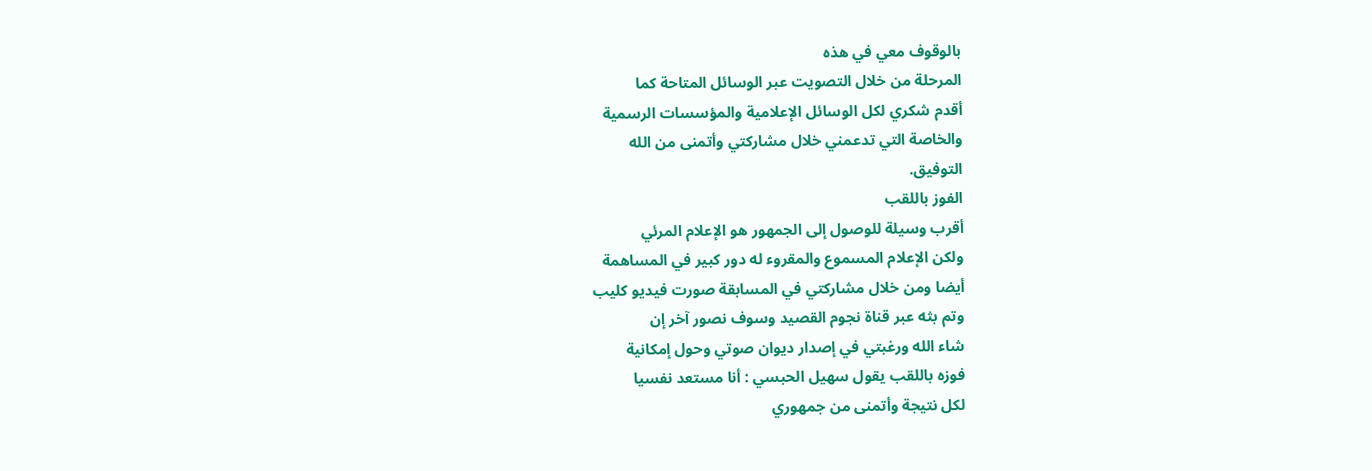بالوقوف معي في هذه
المرحلة من خلال التصويت عبر الوسائل المتاحة كما
أقدم شكري لكل الوسائل الإعلامية والمؤسسات الرسمية
والخاصة التي تدعمني خلال مشاركتي وأتمنى من الله
التوفيق.
الفوز باللقب
أقرب وسيلة للوصول إلى الجمهور هو الإعلام المرئي
ولكن الإعلام المسموع والمقروء له دور كبير في المساهمة
أيضا ومن خلال مشاركتي في المسابقة صورت فيديو كليب
وتم بثه عبر قناة نجوم القصيد وسوف نصور آخر إن
شاء الله ورغبتي في إصدار ديوان صوتي وحول إمكانية
فوزه باللقب يقول سهيل الحبسي : أنا مستعد نفسيا
لكل نتيجة وأتمنى من جمهوري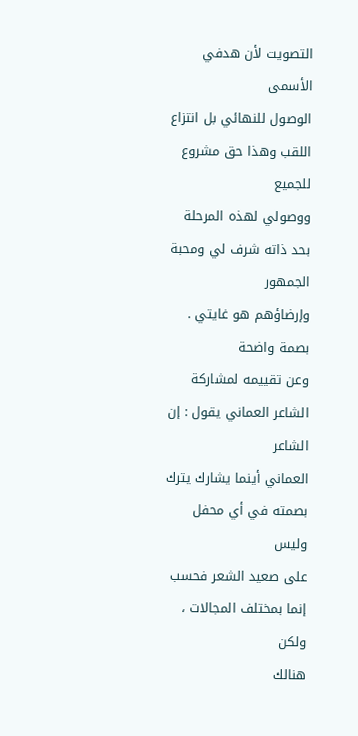التصويت لأن هدفي الأسمى
الوصول للنهائي بل انتزاع اللقب وهذا حق مشروع للجميع
ووصولي لهذه المرحلة بحد ذاته شرف لي ومحبة الجمهور
وإرضاؤهم هو غايتي .
بصمة واضحة
وعن تقييمه لمشاركة الشاعر العماني يقول : إن الشاعر
العماني أينما يشارك يترك بصمته في أي محفل وليس
على صعيد الشعر فحسب إنما بمختلف المجالات ، ولكن
هنالك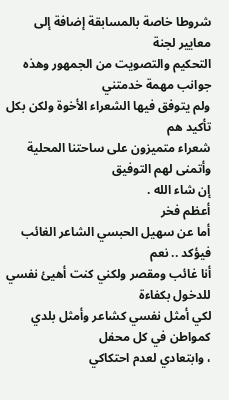شروطا خاصة بالمسابقة إضافة إلى معايير لجنة
التحكيم والتصويت من الجمهور وهذه جوانب مهمة خدمتني
ولم يتوفق فيها الشعراء الأخوة ولكن بكل تأكيد هم
شعراء متميزون على ساحتنا المحلية وأتمنى لهم التوفيق
إن شاء الله .
أعظم فخر
أما عن سهيل الحبسي الشاعر الغائب فيؤكد .. نعم
أنا غائب ومقصر ولكني كنت أهيئ نفسي للدخول بكفاءة
لكي أمثل نفسي كشاعر وأمثل بلدي كمواطن في كل محفل
، وابتعادي لعدم احتكاكي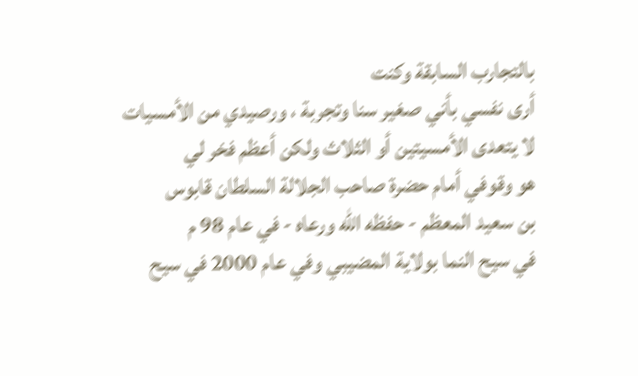بالتجارب السابقة وكنت
أرى نفسي بأني صغير سنا وتجربة ، ورصيدي من الأمسيات
لا يتعدى الأمسيتين أو الثلاث ولكن أعظم فخر لي
هو وقوفي أمام حضرة صاحب الجلالة السلطان قابوس
بن سعيد المعظم - حفظه الله ورعاه - في عام 98 م
في سيح النما بولاية المضيبي وفي عام 2000 في سيح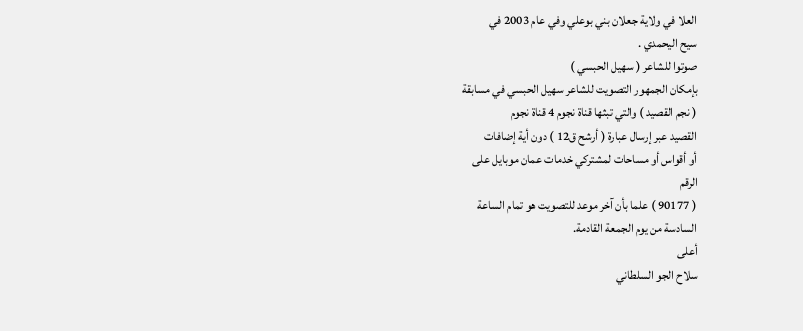العلا في ولاية جعلان بني بوعلي وفي عام 2003 في
سيح اليحمدي .
صوتوا للشاعر ( سهيل الحبسي )
بإمكان الجمهور التصويت للشاعر سهيل الحبسي في مسابقة
( نجم القصيد ) والتي تبثها قناة نجوم 4 قناة نجوم
القصيد عبر إرسال عبارة ( أرشح ق12 ) دون أية إضافات
أو أقواس أو مساحات لمشتركي خدمات عمان موبايل على
الرقم
( 90177 ) علما بأن آخر موعد للتصويت هو تمام الساعة
السادسة من يوم الجمعة القادمة.
أعلى
سلاح الجو السلطاني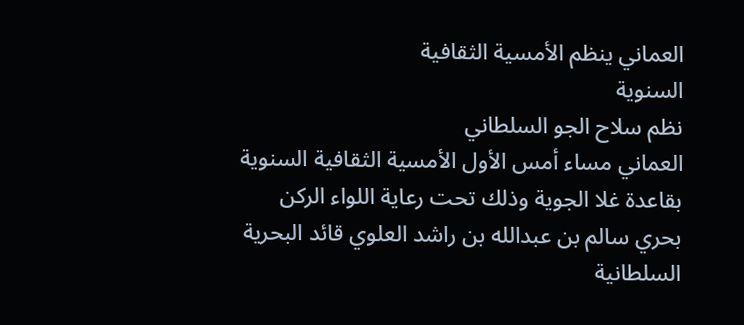العماني ينظم الأمسية الثقافية
السنوية
نظم سلاح الجو السلطاني
العماني مساء أمس الأول الأمسية الثقافية السنوية
بقاعدة غلا الجوية وذلك تحت رعاية اللواء الركن
بحري سالم بن عبدالله بن راشد العلوي قائد البحرية
السلطانية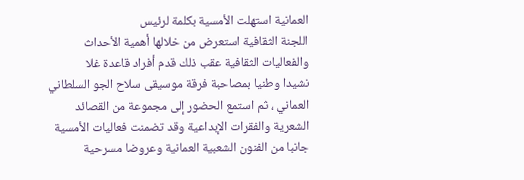العمانية استهلت الأمسية بكلمة لرئيس
اللجنة الثقافية استعرض من خلالها أهمية الأحداث
والفعاليات الثقافية عقب ذلك قدم أفراد قاعدة غلا
نشيدا وطنيا بمصاحبة فرقة موسيقى سلاح الجو السلطاني
العماني ، ثم استمع الحضور إلى مجموعة من القصائد
الشعرية والفقرات الإبداعية وقد تضمنت فعاليات الأمسية
جانبا من الفنون الشعبية العمانية وعروضا مسرحية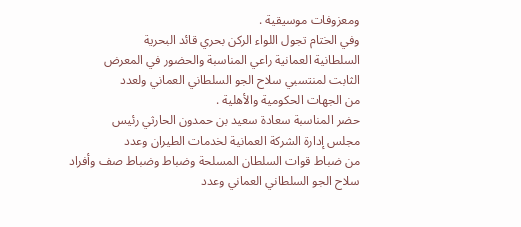ومعزوفات موسيقية .
وفي الختام تجول اللواء الركن بحري قائد البحرية
السلطانية العمانية راعي المناسبة والحضور في المعرض
الثابت لمنتسبي سلاح الجو السلطاني العماني ولعدد
من الجهات الحكومية والأهلية .
حضر المناسبة سعادة سعيد بن حمدون الحارثي رئيس
مجلس إدارة الشركة العمانية لخدمات الطيران وعدد
من ضباط قوات السلطان المسلحة وضباط وضباط صف وأفراد
سلاح الجو السلطاني العماني وعدد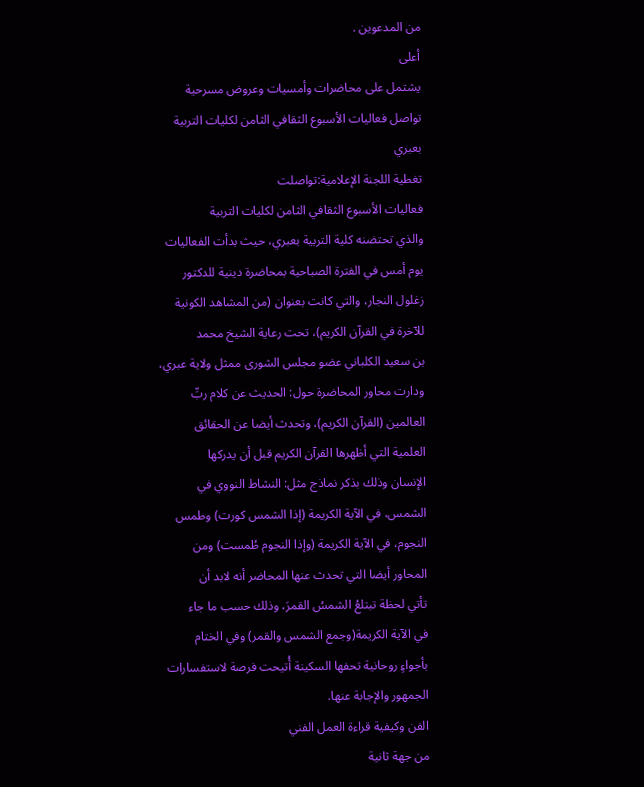من المدعوين .
أعلى
يشتمل على محاضرات وأمسيات وعروض مسرحية
تواصل فعاليات الأسبوع الثقافي الثامن لكليات التربية
بعبري
تغطية اللجنة الإعلامية:تواصلت
فعاليات الأسبوع الثقافي الثامن لكليات التربية
والذي تحتضنه كلية التربية بعبري، حيث بدأت الفعاليات
يوم أمس في الفترة الصباحية بمحاضرة دينية للدكتور
زغلول النجار، والتي كانت بعنوان (من المشاهد الكونية
للآخرة في القرآن الكريم)، تحت رعاية الشيخ محمد
بن سعيد الكلباني عضو مجلس الشورى ممثل ولاية عبري،
ودارت محاور المحاضرة حول: الحديث عن كلام ربِّ
العالمين (القرآن الكريم)، وتحدث أيضا عن الحقائق
العلمية التي أظهرها القرآن الكريم قبل أن يدركها
الإنسان وذلك بذكر نماذج مثل: النشاط النووي في
الشمس، في الآية الكريمة (إذا الشمس كورت) وطمس
النجوم، في الآية الكريمة (وإذا النجوم طُمست) ومن
المحاور أيضا التي تحدث عنها المحاضر أنه لابد أن
تأتي لحظة تبتلعُ الشمسُ القمرَ، وذلك حسب ما جاء
في الآية الكريمة(وجمع الشمس والقمر) وفي الختام
بأجواءٍ روحانية تحفها السكينة أُتيحت فرصة لاستفسارات
الجمهور والإجابة عنها.
الفن وكيفية قراءة العمل الفني
من جهة ثانية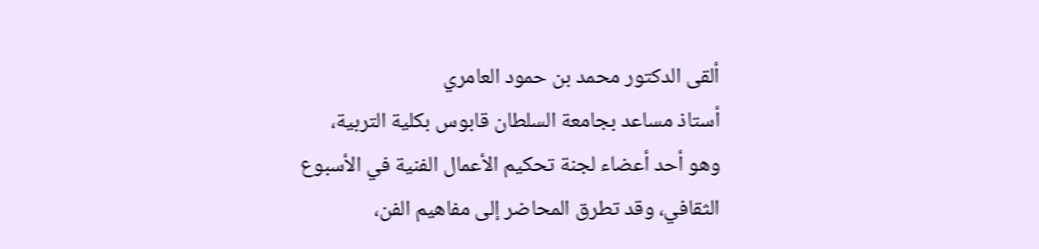ألقى الدكتور محمد بن حمود العامري
أستاذ مساعد بجامعة السلطان قابوس بكلية التربية،
وهو أحد أعضاء لجنة تحكيم الأعمال الفنية في الأسبوع
الثقافي، وقد تطرق المحاضر إلى مفاهيم الفن،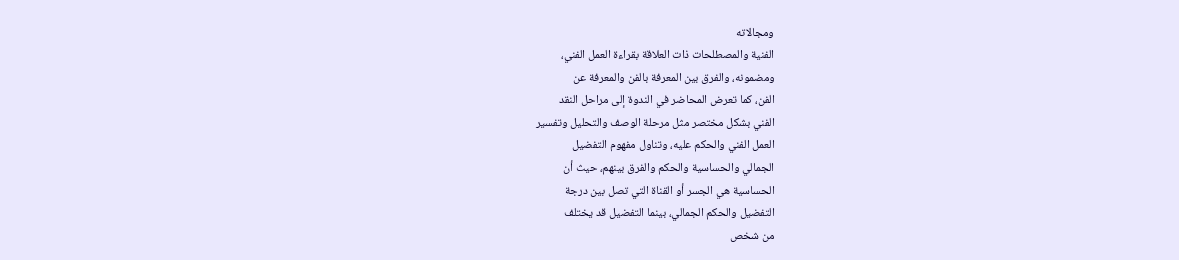ومجالاته
الفنية والمصطلحات ذات العلاقة بقراءة العمل الفني،
ومضمونه، والفرق بين المعرفة بالفن والمعرفة عن
الفن، كما تعرض المحاضر في الندوة إلى مراحل النقد
الفني بشكل مختصر مثل مرحلة الوصف والتحليل وتفسير
العمل الفني والحكم عليه، وتناول مفهوم التفضيل
الجمالي والحساسية والحكم والفرق بينهم، حيث أن
الحساسية هي الجسر أو القناة التي تصل بين درجة
التفضيل والحكم الجمالي، بينما التفضيل قد يختلف
من شخص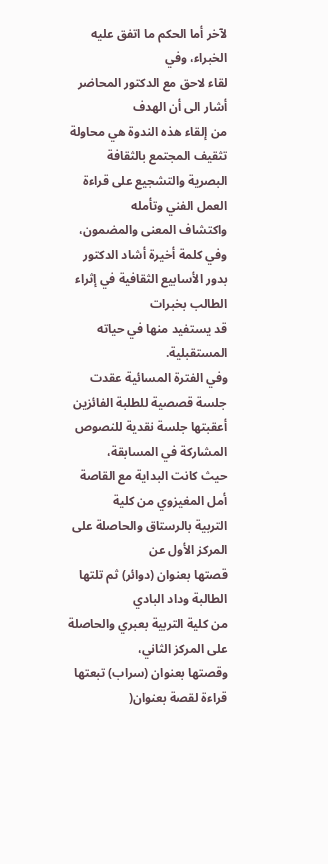لآخر أما الحكم ما اتفق عليه الخبراء، وفي
لقاء لاحق مع الدكتور المحاضر أشار الى أن الهدف
من إلقاء هذه الندوة هي محاولة تثقيف المجتمع بالثقافة
البصرية والتشجيع على قراءة العمل الفني وتأمله
واكتشاف المعنى والمضمون، وفي كلمة أخيرة أشاد الدكتور
بدور الأسابيع الثقافية في إثراء الطالب بخبرات
قد يستفيد منها في حياته المستقبلية.
وفي الفترة المسائية عقدت جلسة قصصية للطلبة الفائزين
أعقبتها جلسة نقدية للنصوص المشاركة في المسابقة،
حيث كانت البداية مع القاصة أمل المغيزوي من كلية
التربية بالرستاق والحاصلة على المركز الأول عن
قصتها بعنوان (دوائر) ثم تلتها الطالبة وداد البادي
من كلية التربية بعبري والحاصلة على المركز الثاني،
وقصتها بعنوان (سراب) تبعتها قراءة لقصة بعنوان(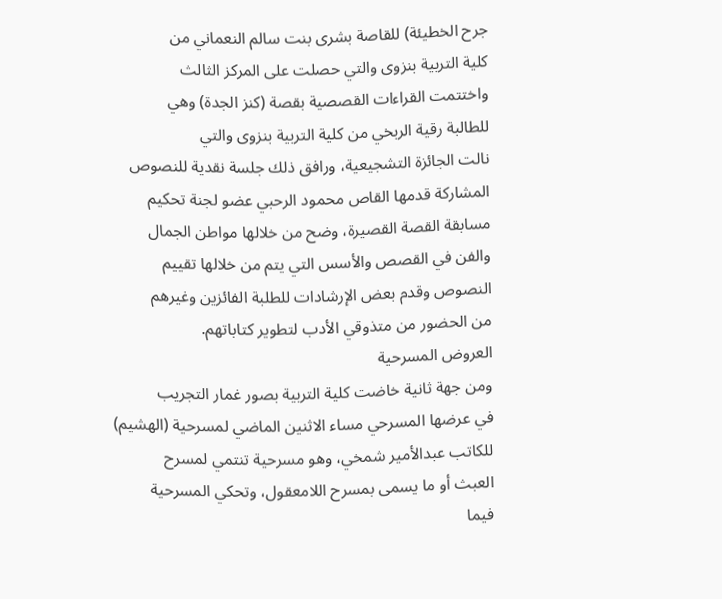جرح الخطيئة) للقاصة بشرى بنت سالم النعماني من
كلية التربية بنزوى والتي حصلت على المركز الثالث
واختتمت القراءات القصصية بقصة (كنز الجدة) وهي
للطالبة رقية الربخي من كلية التربية بنزوى والتي
نالت الجائزة التشجيعية، ورافق ذلك جلسة نقدية للنصوص
المشاركة قدمها القاص محمود الرحبي عضو لجنة تحكيم
مسابقة القصة القصيرة، وضح من خلالها مواطن الجمال
والفن في القصص والأسس التي يتم من خلالها تقييم
النصوص وقدم بعض الإرشادات للطلبة الفائزين وغيرهم
من الحضور من متذوقي الأدب لتطوير كتاباتهم.
العروض المسرحية
ومن جهة ثانية خاضت كلية التربية بصور غمار التجريب
في عرضها المسرحي مساء الاثنين الماضي لمسرحية (الهشيم)
للكاتب عبدالأمير شمخي، وهو مسرحية تنتمي لمسرح
العبث أو ما يسمى بمسرح اللامعقول، وتحكي المسرحية
فيما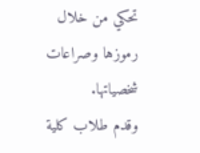تحكي من خلال رموزها وصراعات شخصياتها.
وقدم طلاب كلية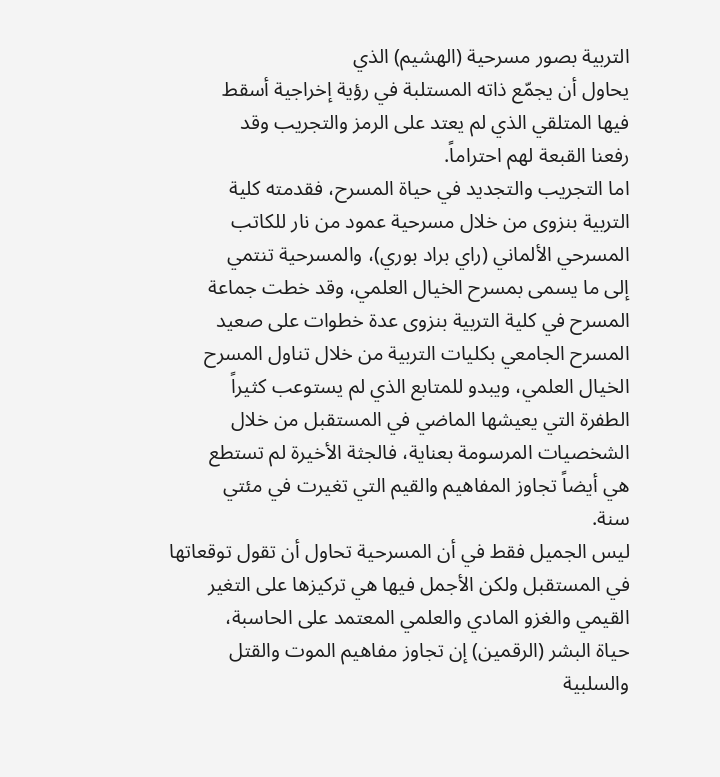التربية بصور مسرحية (الهشيم) الذي
يحاول أن يجمّع ذاته المستلبة في رؤية إخراجية أسقط
فيها المتلقي الذي لم يعتد على الرمز والتجريب وقد
رفعنا القبعة لهم احتراماً.
اما التجريب والتجديد في حياة المسرح، فقدمته كلية
التربية بنزوى من خلال مسرحية عمود من نار للكاتب
المسرحي الألماني (راي براد بوري)، والمسرحية تنتمي
إلى ما يسمى بمسرح الخيال العلمي، وقد خطت جماعة
المسرح في كلية التربية بنزوى عدة خطوات على صعيد
المسرح الجامعي بكليات التربية من خلال تناول المسرح
الخيال العلمي، ويبدو للمتابع الذي لم يستوعب كثيراً
الطفرة التي يعيشها الماضي في المستقبل من خلال
الشخصيات المرسومة بعناية، فالجثة الأخيرة لم تستطع
هي أيضاً تجاوز المفاهيم والقيم التي تغيرت في مئتي
سنة.
ليس الجميل فقط في أن المسرحية تحاول أن تقول توقعاتها
في المستقبل ولكن الأجمل فيها هي تركيزها على التغير
القيمي والغزو المادي والعلمي المعتمد على الحاسبة،
حياة البشر (الرقمين) إن تجاوز مفاهيم الموت والقتل
والسلبية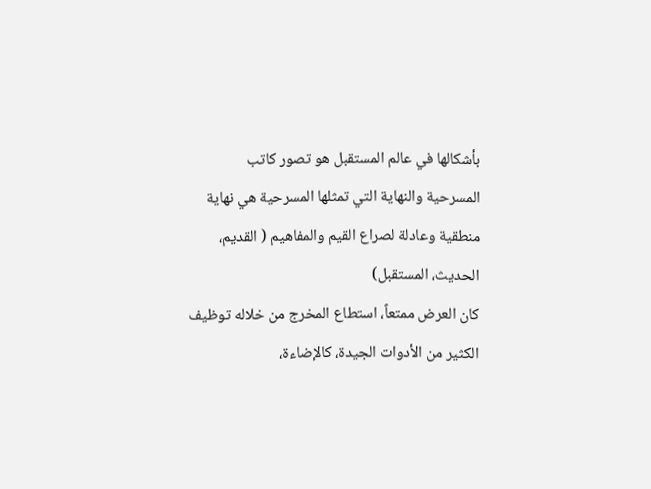بأشكالها في عالم المستقبل هو تصور كاتب
المسرحية والنهاية التي تمثلها المسرحية هي نهاية
منطقية وعادلة لصراع القيم والمفاهيم ( القديم،
الحديث، المستقبل)
كان العرض ممتعاً، استطاع المخرج من خلاله توظيف
الكثير من الأدوات الجيدة، كالإضاءة،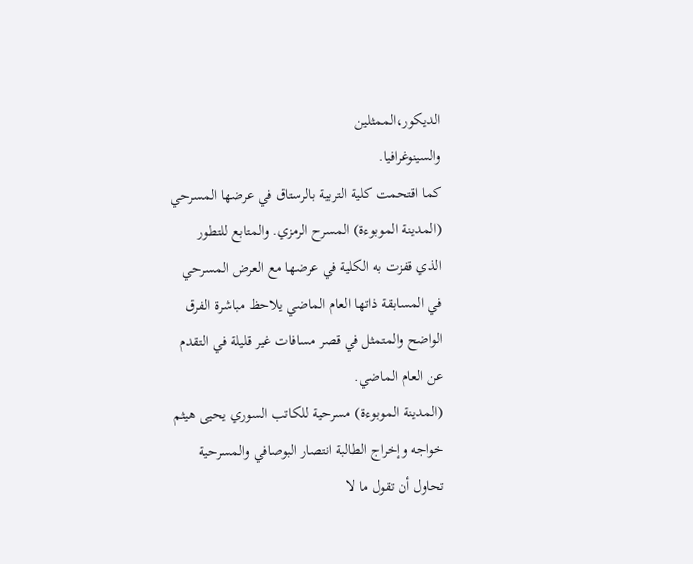الديكور،الممثلين
والسينوغرافيا.
كما اقتحمت كلية التربية بالرستاق في عرضها المسرحي
(المدينة الموبوءة) المسرح الرمزي. والمتابع للتطور
الذي قفزت به الكلية في عرضها مع العرض المسرحي
في المسابقة ذاتها العام الماضي يلاحظ مباشرة الفرق
الواضح والمتمثل في قصر مسافات غير قليلة في التقدم
عن العام الماضي.
(المدينة الموبوءة) مسرحية للكاتب السوري يحيى هيثم
خواجه وإخراج الطالبة انتصار البوصافي والمسرحية
تحاول أن تقول ما لا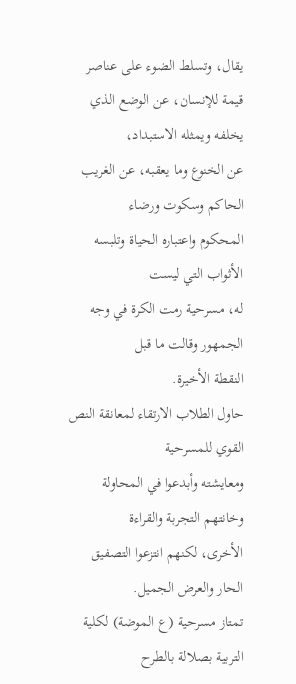يقال، وتسلط الضوء على عناصر
قيمة للإنسان، عن الوضع الذي يخلفه ويمثله الاستبداد،
عن الخنوع وما يعقبه، عن الغريب الحاكم وسكوت ورضاء
المحكوم واعتباره الحياة وتلبسه الأثواب التي ليست
له، مسرحية رمت الكرة في وجه الجمهور وقالت ما قبل
النقطة الأخيرة.
حاول الطلاب الارتقاء لمعانقة النص القوي للمسرحية
ومعايشته وأبدعوا في المحاولة وخانتهم التجربة والقراءة
الأخرى، لكنهم انتزعوا التصفيق الحار والعرض الجميل.
تمتاز مسرحية (ع الموضة) لكلية التربية بصلالة بالطرح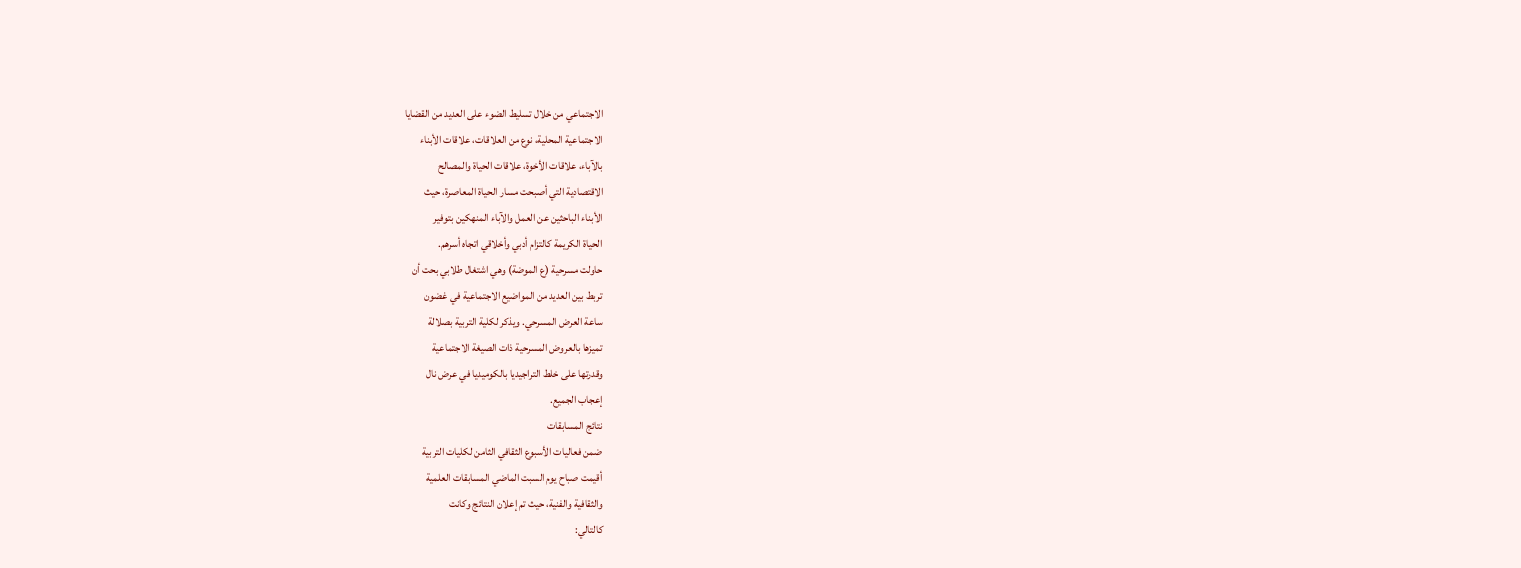الاجتماعي من خلال تسليط الضوء على العديد من القضايا
الاجتماعية المحلية، نوع من العلاقات، علاقات الأبناء
بالآباء، علاقات الأخوة، علاقات الحياة والمصالح
الاقتصادية التي أصبحت مسار الحياة المعاصرة، حيث
الأبناء الباحثين عن العمل والآباء المنهكين بتوفير
الحياة الكريمة كالتزام أدبي وأخلاقي اتجاه أسرهم.
حاولت مسرحية (ع الموضة) وهي اشتغال طلابي بحت أن
تربط بين العديد من المواضيع الاجتماعية في غضون
ساعة العرض المسرحي. ويذكر لكلية التربية بصلالة
تميزها بالعروض المسرحية ذات الصيغة الاجتماعية
وقدرتها على خلط التراجيديا بالكوميديا في عرض نال
إعجاب الجميع.
نتائج المسابقات
ضمن فعاليات الأسبوع الثقافي الثامن لكليات التربية
أقيمت صباح يوم السبت الماضي المسابقات العلمية
والثقافية والفنية، حيث تم إعلان النتائج وكانت
كالتالي: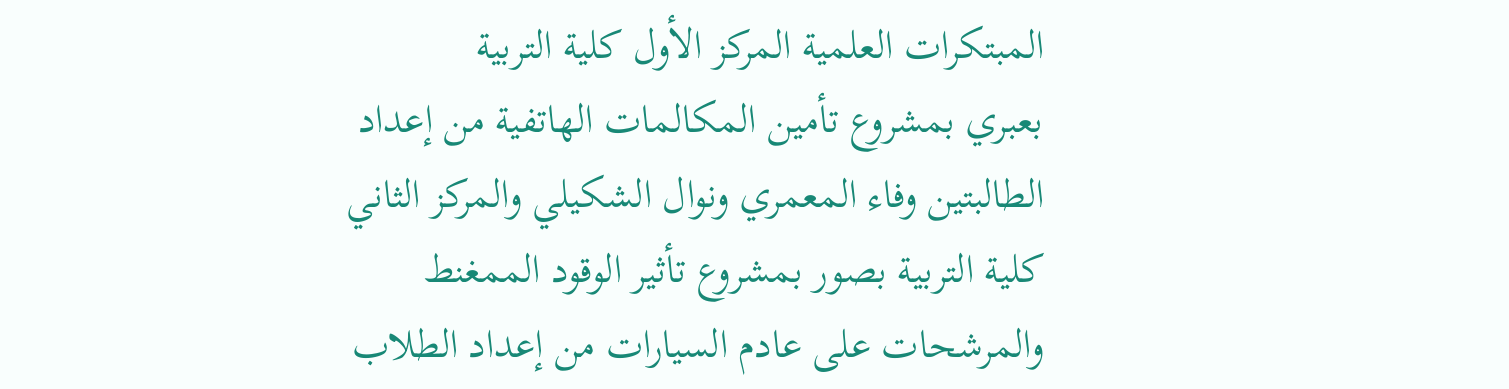المبتكرات العلمية المركز الأول كلية التربية
بعبري بمشروع تأمين المكالمات الهاتفية من إعداد
الطالبتين وفاء المعمري ونوال الشكيلي والمركز الثاني
كلية التربية بصور بمشروع تأثير الوقود الممغنط
والمرشحات على عادم السيارات من إعداد الطلاب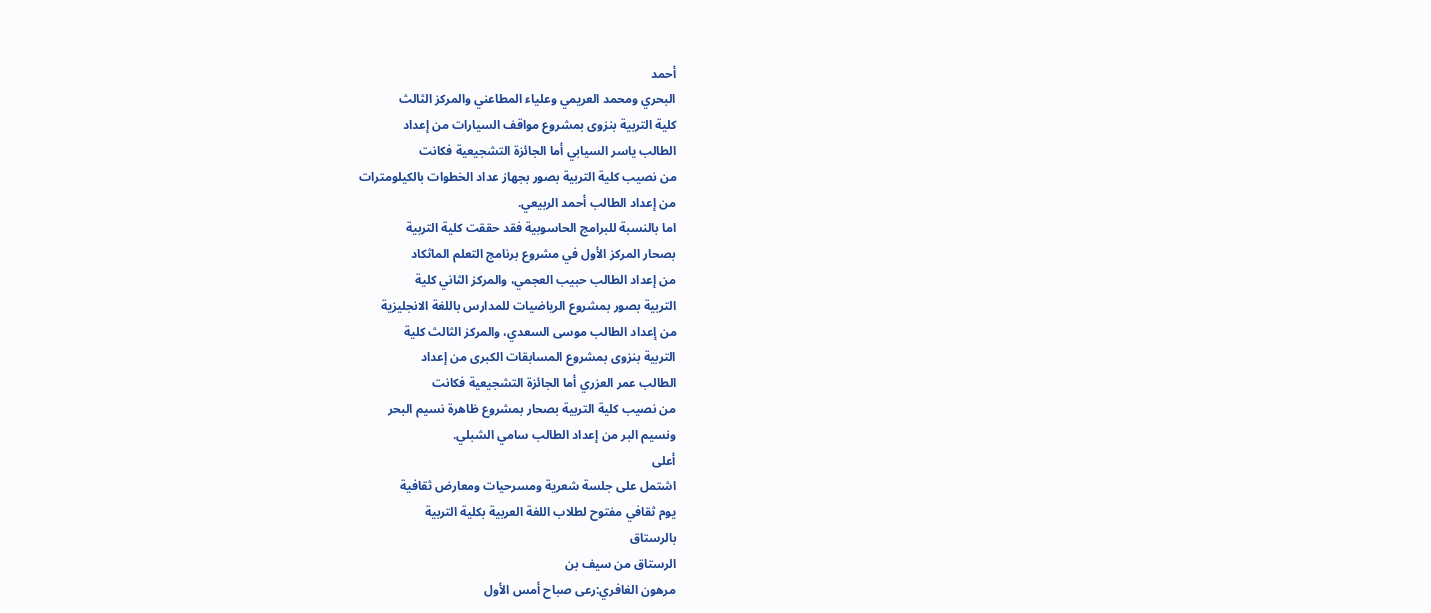أحمد
البحري ومحمد العريمي وعلياء المطاعني والمركز الثالث
كلية التربية بنزوى بمشروع مواقف السيارات من إعداد
الطالب ياسر السيابي أما الجائزة التشجيعية فكانت
من نصيب كلية التربية بصور بجهاز عداد الخطوات بالكيلومترات
من إعداد الطالب أحمد الربيعي.
اما بالنسبة للبرامج الحاسوبية فقد حققت كلية التربية
بصحار المركز الأول في مشروع برنامج التعلم الماثكاد
من إعداد الطالب حبيب العجمي، والمركز الثاني كلية
التربية بصور بمشروع الرياضيات للمدارس باللغة الانجليزية
من إعداد الطالب موسى السعدي، والمركز الثالث كلية
التربية بنزوى بمشروع المسابقات الكبرى من إعداد
الطالب عمر العزري أما الجائزة التشجيعية فكانت
من نصيب كلية التربية بصحار بمشروع ظاهرة نسيم البحر
ونسيم البر من إعداد الطالب سامي الشبلي.
أعلى
اشتمل على جلسة شعرية ومسرحيات ومعارض ثقافية
يوم ثقافي مفتوح لطلاب اللغة العربية بكلية التربية
بالرستاق
الرستاق من سيف بن
مرهون الغافري:رعى صباح أمس الأول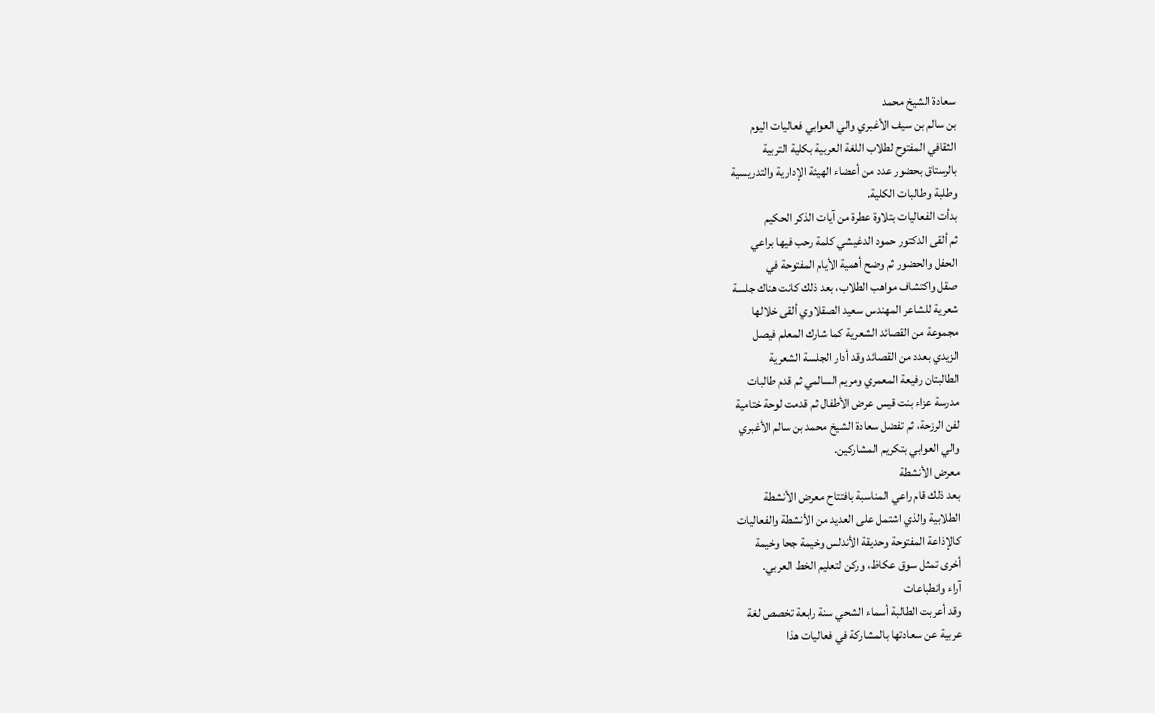سعادة الشيخ محمد
بن سالم بن سيف الأغبري والي العوابي فعاليات اليوم
الثقافي المفتوح لطلاب اللغة العربية بكلية التربية
بالرستاق بحضور عدد من أعضاء الهيئة الإدارية والتدريسية
وطلبة وطالبات الكلية.
بدأت الفعاليات بتلاوة عطرة من آيات الذكر الحكيم
ثم ألقى الدكتور حمود الدغيشي كلمة رحب فيها براعي
الحفل والحضور ثم وضح أهمية الأيام المفتوحة في
صقل واكتشاف مواهب الطلاب، بعد ذلك كانت هناك جلسة
شعرية للشاعر المهندس سعيد الصقلاوي ألقى خلالها
مجموعة من القصائد الشعرية كما شارك المعلم فيصل
الزيدي بعدد من القصائد وقد أدار الجلسة الشعرية
الطالبتان رفيعة المعمري ومريم السالمي ثم قدم طالبات
مدرسة عزاء بنت قيس عرض الأطفال ثم قدمت لوحة ختامية
لفن الرزحة، ثم تفضل سعادة الشيخ محمد بن سالم الأغبري
والي العوابي بتكريم المشاركين.
معرض الأنشطة
بعد ذلك قام راعي المناسبة بافتتاح معرض الأنشطة
الطلابية والذي اشتمل على العديد من الأنشطة والفعاليات
كالإذاعة المفتوحة وحديقة الأندلس وخيمة جحا وخيمة
أخرى تمثل سوق عكاظ، وركن لتعليم الخط العربي.
آراء وانطباعات
وقد أعربت الطالبة أسماء الشحي سنة رابعة تخصص لغة
عربية عن سعادتها بالمشاركة في فعاليات هذا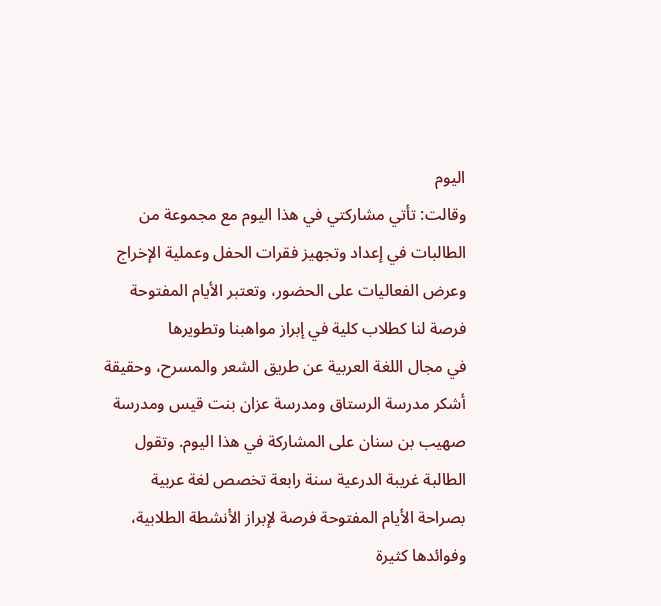اليوم
وقالت: تأتي مشاركتي في هذا اليوم مع مجموعة من
الطالبات في إعداد وتجهيز فقرات الحفل وعملية الإخراج
وعرض الفعاليات على الحضور، وتعتبر الأيام المفتوحة
فرصة لنا كطلاب كلية في إبراز مواهبنا وتطويرها
في مجال اللغة العربية عن طريق الشعر والمسرح، وحقيقة
أشكر مدرسة الرستاق ومدرسة عزان بنت قيس ومدرسة
صهيب بن سنان على المشاركة في هذا اليوم. وتقول
الطالبة غريبة الدرعية سنة رابعة تخصص لغة عربية
بصراحة الأيام المفتوحة فرصة لإبراز الأنشطة الطلابية،
وفوائدها كثيرة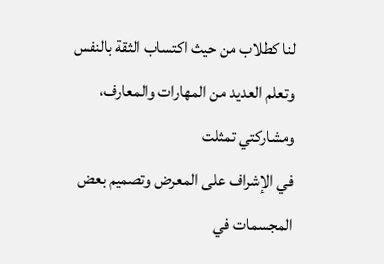لنا كطلاب من حيث اكتساب الثقة بالنفس
وتعلم العديد من المهارات والمعارف، ومشاركتي تمثلت
في الإشراف على المعرض وتصميم بعض المجسمات في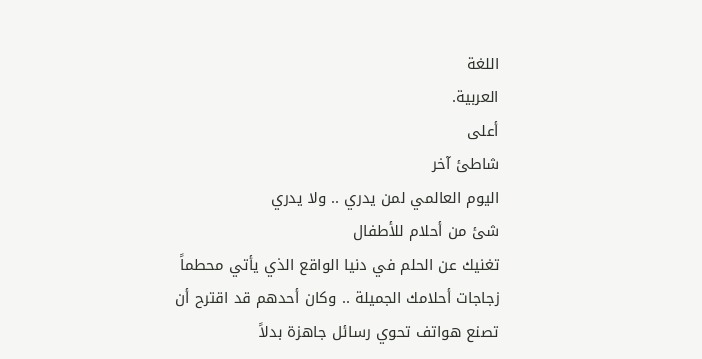اللغة
العربية.
أعلى
شاطئ آخر
اليوم العالمي لمن يدري .. ولا يدري
شئ من أحلام للأطفال
تغنيك عن الحلم في دنيا الواقع الذي يأتي محطماً
زجاجات أحلامك الجميلة .. وكان أحدهم قد اقترح أن
تصنع هواتف تحوي رسائل جاهزة بدلاً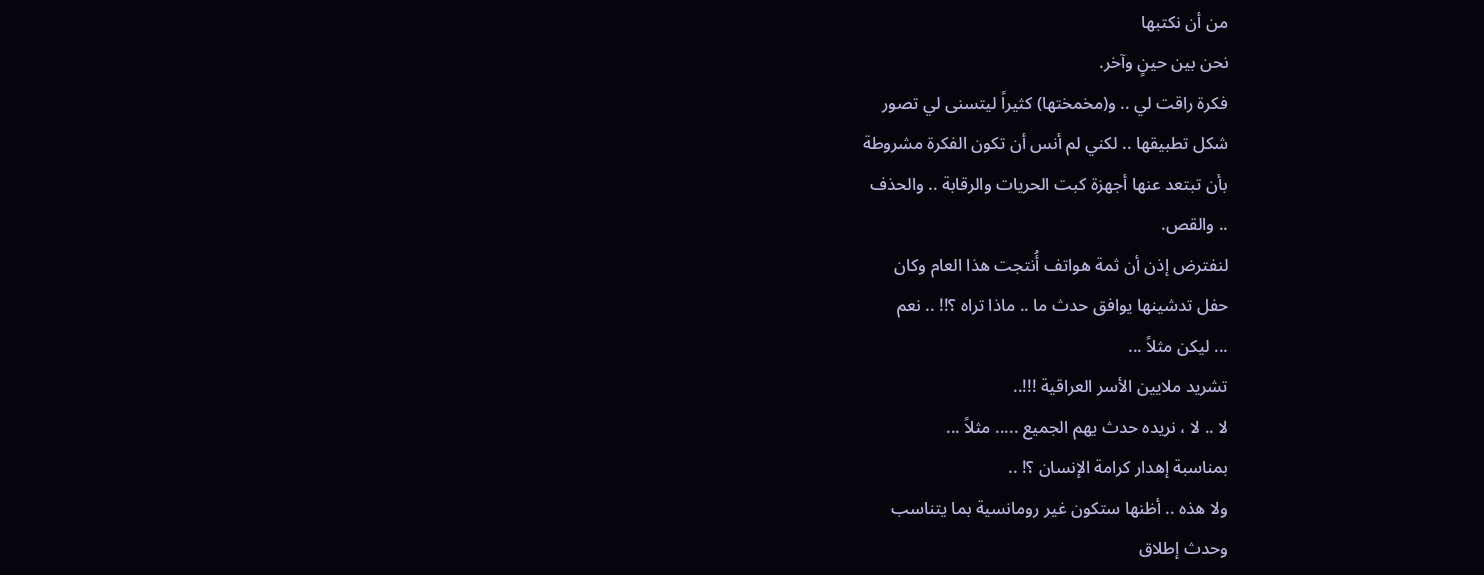من أن نكتبها
نحن بين حينٍ وآخر.
فكرة راقت لي .. و(مخمختها) كثيراً ليتسنى لي تصور
شكل تطبيقها .. لكني لم أنس أن تكون الفكرة مشروطة
بأن تبتعد عنها أجهزة كبت الحريات والرقابة .. والحذف
.. والقص.
لنفترض إذن أن ثمة هواتف أُنتجت هذا العام وكان
حفل تدشينها يوافق حدث ما .. ماذا تراه ؟!! .. نعم
... ليكن مثلاً ...
تشريد ملايين الأسر العراقية !!!..
لا .. لا ، نريده حدث يهم الجميع ..... مثلاً ...
بمناسبة إهدار كرامة الإنسان ؟! ..
ولا هذه .. أظنها ستكون غير رومانسية بما يتناسب
وحدث إطلاق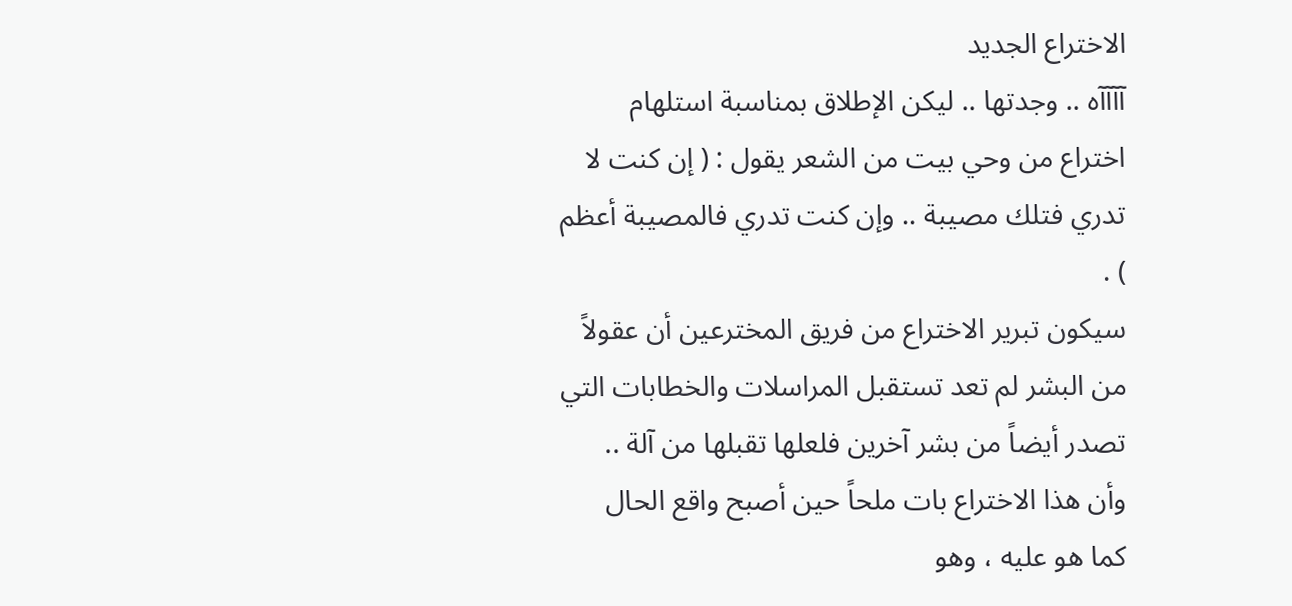الاختراع الجديد
آآآآه .. وجدتها .. ليكن الإطلاق بمناسبة استلهام
اختراع من وحي بيت من الشعر يقول : ( إن كنت لا
تدري فتلك مصيبة .. وإن كنت تدري فالمصيبة أعظم
) .
سيكون تبرير الاختراع من فريق المخترعين أن عقولاً
من البشر لم تعد تستقبل المراسلات والخطابات التي
تصدر أيضاً من بشر آخرين فلعلها تقبلها من آلة ..
وأن هذا الاختراع بات ملحاً حين أصبح واقع الحال
كما هو عليه ، وهو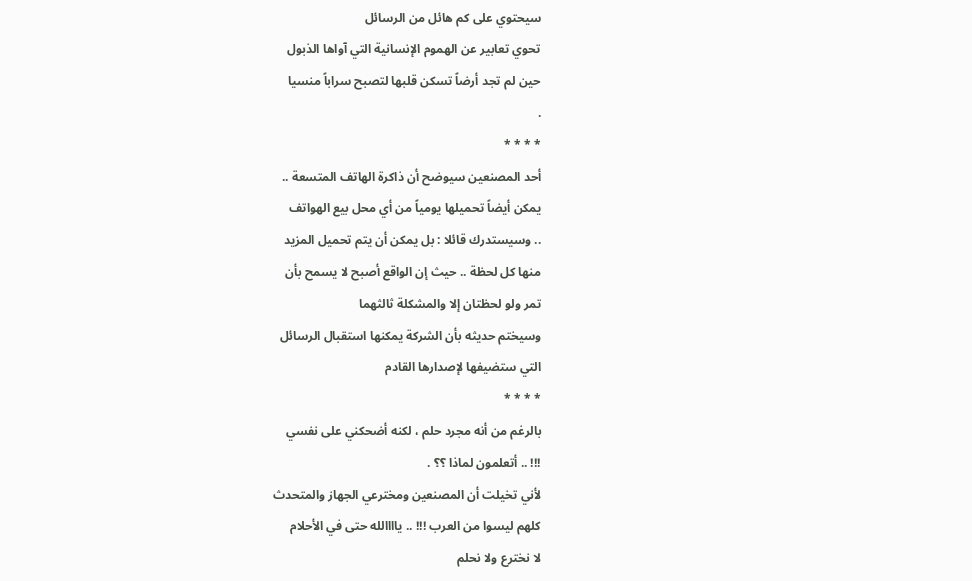سيحتوي على كم هائل من الرسائل
تحوي تعابير عن الهموم الإنسانية التي آواها الذبول
حين لم تجد أرضاً تسكن قلبها لتصبح سراباً منسيا
.
* * * *
أحد المصنعين سيوضح أن ذاكرة الهاتف المتسعة ..
يمكن أيضاً تحميلها يومياً من أي محل بيع الهواتف
.. وسيستدرك قائلا : بل يمكن أن يتم تحميل المزيد
منها كل لحظة .. حيث إن الواقع أصبح لا يسمح بأن
تمر ولو لحظتان إلا والمشكلة ثالثهما
وسيختم حديثه بأن الشركة يمكنها استقبال الرسائل
التي ستضيفها لإصدارها القادم
* * * *
بالرغم من أنه مجرد حلم ، لكنه أضحكني على نفسي
!!! .. أتعلمون لماذا ؟؟ .
لأني تخيلت أن المصنعين ومخترعي الجهاز والمتحدث
كلهم ليسوا من العرب !!! .. ياااالله حتى في الأحلام
لا نخترع ولا نحلم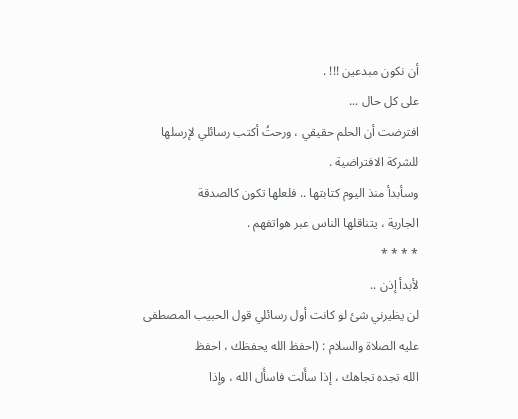أن نكون مبدعين !!! .
على كل حال ...
افترضت أن الحلم حقيقي ، ورحتُ أكتب رسائلي لإرسلها
للشركة الافتراضية .
وسأبدأ منذ اليوم كتابتها .. فلعلها تكون كالصدقة
الجارية ، يتناقلها الناس عبر هواتفهم .
* * * *
لأبدأ إذن ..
لن يظيرني شئ لو كانت أول رسائلي قول الحبيب المصطفى
عليه الصلاة والسلام : (احفظ الله يحفظك ، احفظ
الله تجده تجاهك ، إذا سأَلت فاسأَل الله ، وإذا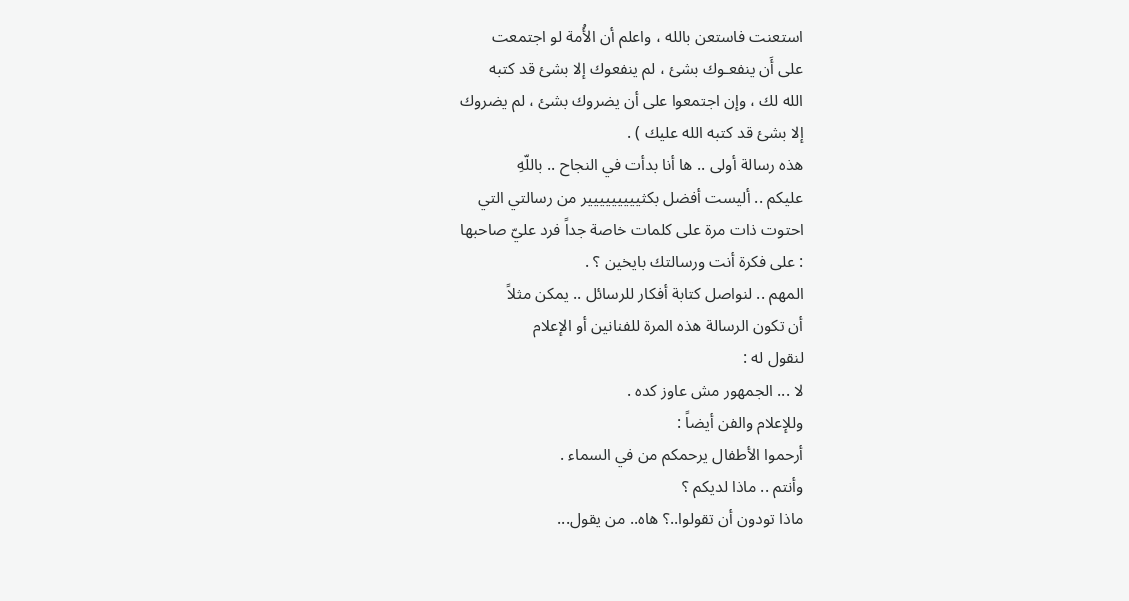استعنت فاستعن بالله ، واعلم أن الأُمة لو اجتمعت
على أَن ينفعـوك بشئ ، لم ينفعوك إلا بشئ قد كتبه
الله لك ، وإن اجتمعوا على أن يضروك بشئ ، لم يضروك
إلا بشئ قد كتبه الله عليك ) .
هذه رسالة أولى .. ها أنا بدأت في النجاح .. باللّهِ
عليكم .. أليست أفضل بكثييييييييير من رسالتي التي
احتوت ذات مرة على كلمات خاصة جداً فرد عليّ صاحبها
: على فكرة أنت ورسالتك بايخين ؟ .
المهم .. لنواصل كتابة أفكار للرسائل .. يمكن مثلاً
أن تكون الرسالة هذه المرة للفنانين أو الإعلام
لنقول له :
لا ... الجمهور مش عاوز كده .
وللإعلام والفن أيضاً :
أرحموا الأطفال يرحمكم من في السماء .
وأنتم .. ماذا لديكم ؟
ماذا تودون أن تقولوا..؟ هاه.. من يقول...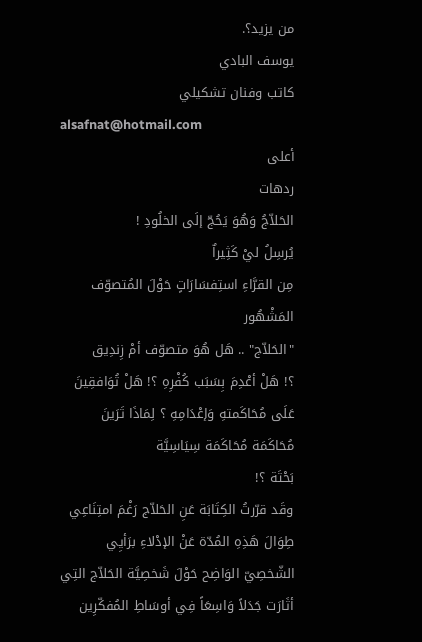من يزيد؟.
يوسف البادي
كاتب وفنان تشكيلي
alsafnat@hotmail.com
أعلى
ردهات
الحَلاّجُ وَهُوَ يَحُجّ إلَى الخلُودِ !
يُرسِلُ ليْ كَثِيراٌ
مِن القرَّاءِ استِفسَارَاتٍ حَوْلَ المُتصوّف المَشْهُور
"الحَلاّج" .. هَل هُوَ متصوّف أمْ زِندِيق
؟! هَلْ أعْدِمَ بِسَبَب كُفْرِهِ ؟! هَلْ تُوَافقِينَ
عَلَى مُحَاكَمتهِ وَإعْدَامِهِ ؟ لِمَاذَا تَرَينَ
مُحَاكَمَة مُحَاكَمَة سِيَاسِيَّة
بَحْتَة ؟!
وقَد قرّرتُ الكِتَابَة عَنِ الحَلاّج رَغْمَ امتِنَاعِي
طِوَالَ هَذِهِ المُدّة عَنْ الإدْلاءِ برَأيِي
الشّخصِيّ الوَاضِح حَوْلَ شَخصِيَّة الحَلاّج التِي
أثَارَت جَدَلاً وَاسِعَاً فِي أوسَاطِ المُفكّرِين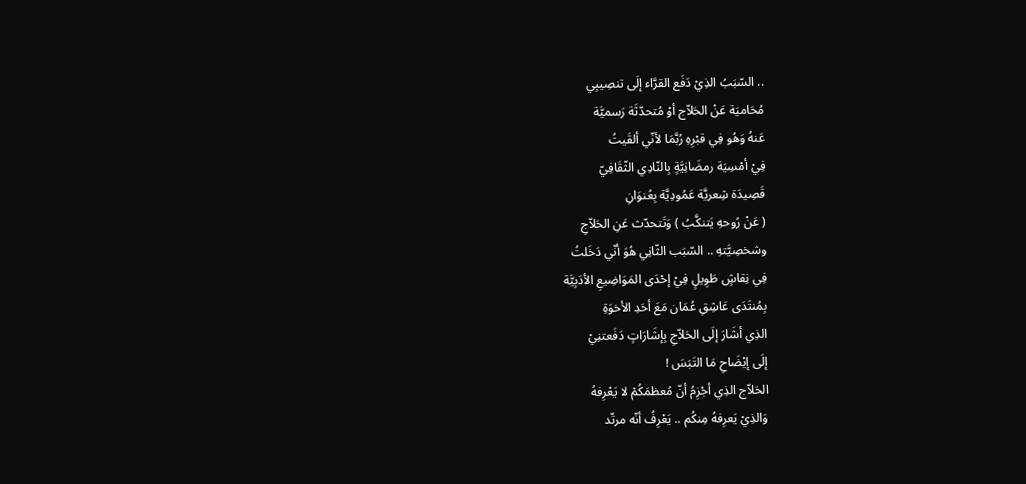.. السّبَبُ الذِيْ دَفَع القرَّاء إلَى تنصِيبِي
مُحَاميَة عَنْ الحَلاّج أوْ مُتحدّثَة رَسميَّة
عَنهُ وَهُو فِي قبْرِهِ رُبَّمَا لأنّي ألقَيتُ
فِيْ أمْسِيَة رمضَانِيَّةٍ بِالنّادِي الثّقَافِيّ
قَصِيدَة شِعريَّة عَمُودِيَّة بِعُنوَانِ
( عَنْ رُوحهِ يَتنكَّبُ ) وَتَتحدّث عَنِ الحَلاّجِ
وشخصِيَّتهِ .. السّبَب الثّانِي هُوَ أنّي دَخَلتُ
فِي نِقاشٍ طَوِيلٍ فِيْ إحْدَى المَوَاضِيعِ الأدَبِيَّة
بِمُنتَدَى عَاشِقِ عُمَان مَعَ أحَدِ الأخوَةِ
الذِي أشَارَ إلَى الحَلاّجِ بِإشَارَاتٍ دَفَعتنِيْ
إلَى إيْضَاحِ مَا التَبَسَ !
الحَلاّج الذِي أجْزِمُ أنّ مُعظمَكُمْ لا يَعْرِفهُ
وَالذِيْ يَعرِفهُ مِنكُم .. يَعْرِفُ أنّه مرتّد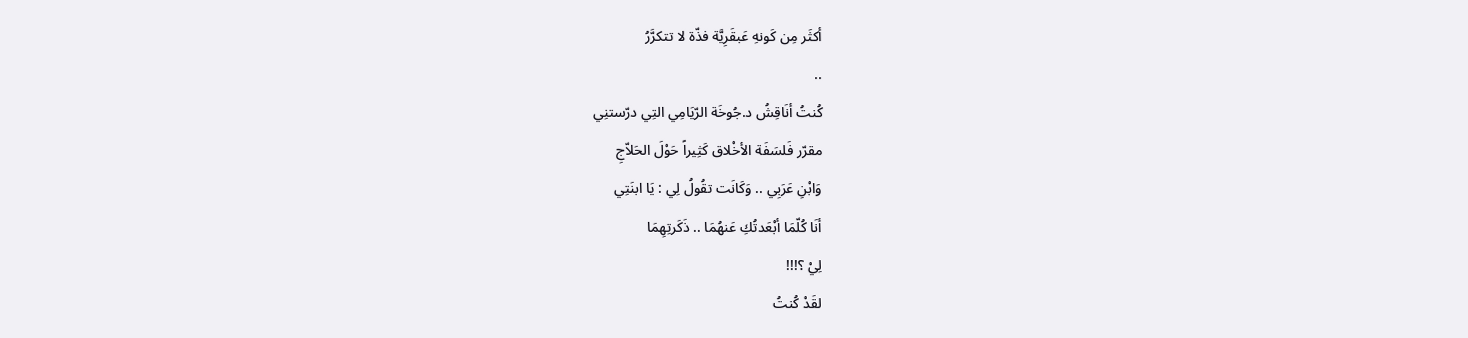أكثَر مِن كَونهِ عَبقَرِيَّة فذّة لا تتكرَّرُ
..
كُنتُ أنَاقِشُ د.جُوخَة الرّيَامِي التِي درّستنِي
مقرّر فَلسَفَة الأخْلاق كَثِيراً حَوْلَ الحَلاّجِ
وَابْنِ عَرَبِي .. وَكَانَت تقُولُ لِي : يَا ابنَتِي
أنَا كُلّمَا أبْعَدتُكِ عَنهُمَا .. ذَكَرتِهِمَا
لِيْ ؟!!!
لقَدْ كُنتُ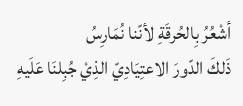أشْعُرُ بِالحُرقَةِ لأنّنا نُمَارِسُ
ذَلكَ الدّورَ الاعتِيَادِيّ الذِيْ جُبِلنَا عَلَيهِ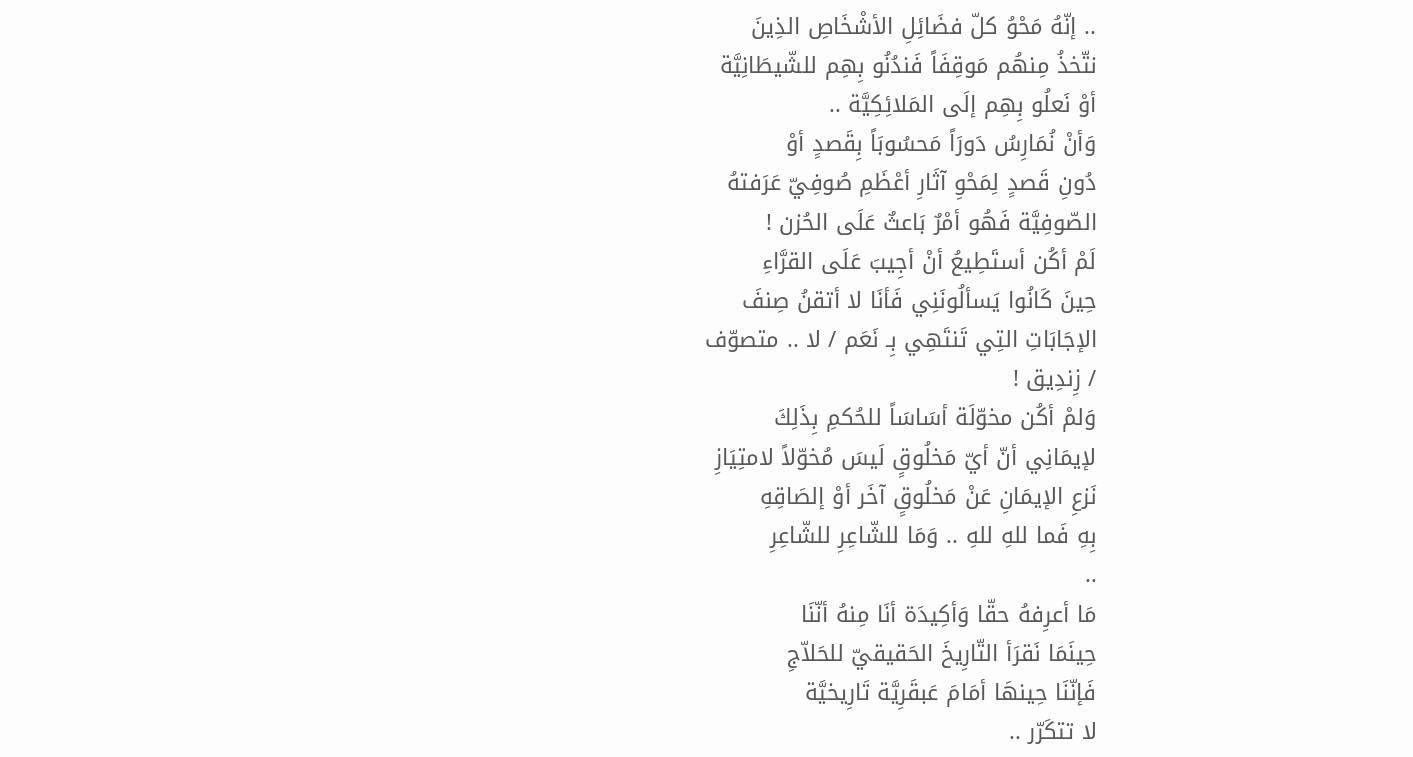.. إنّهُ مَحْوُ كلّ فضَائِلِ الأشْخَاصِ الذِينَ
نتّخذُ مِنهُم مَوقِفَاً فَندُنُو بِهِم للشّيطَانِيَّة
أوْ نَعلُو بِهِم إلَى المَلائِكِيَّة ..
وَأنْ نُمَارِسُ دَورَاً مَحسُوبَاً بِقَصدٍ أوْ
دُونِ قَصدٍ لِمَحْوِ آثَارِ أعْظَمِ صُوفِيّ عَرَفتهُ
الصّوفِيَّة فَهُو أمْرٌ بَاعثٌ عَلَى الحُزن !
لَمْ أكُن أستَطِيعُ أنْ أجِيبَ عَلَى القرَّاءِ
حِينَ كَانُوا يَسألُونَنِي فَأنَا لا أتقنُ صِنفَ
الإجَابَاتِ التِي تَنتَهِي بِـ نَعَم / لا .. متصوّف
/ زِندِيق !
وَلمْ أكُن مخوّلَة أسَاسَاً للحُكمِ بِذَلِكَ
لإيمَانِي أنّ أيّ مَخلُوقٍ لَيسَ مُخوّلاً لامتِيَازِ
نَزعِ الإيمَانِ عَنْ مَخلُوقٍ آخَر أوْ إلصَاقِهِ
بِهِ فَما للهِ للهِ .. وَمَا للشّاعِرِ للشّاعِرِ
..
مَا أعرِفهُ حقّا وَأكِيدَة أنَا مِنهُ أنّنَا
حِينَمَا نَقرَأ التّارِيخَ الحَقيقيّ للحَلاّجِ
فَإنّنَا حِينهَا أمَامَ عَبقَرِيَّة تَارِيخيَّة
لا تتكَرّر ..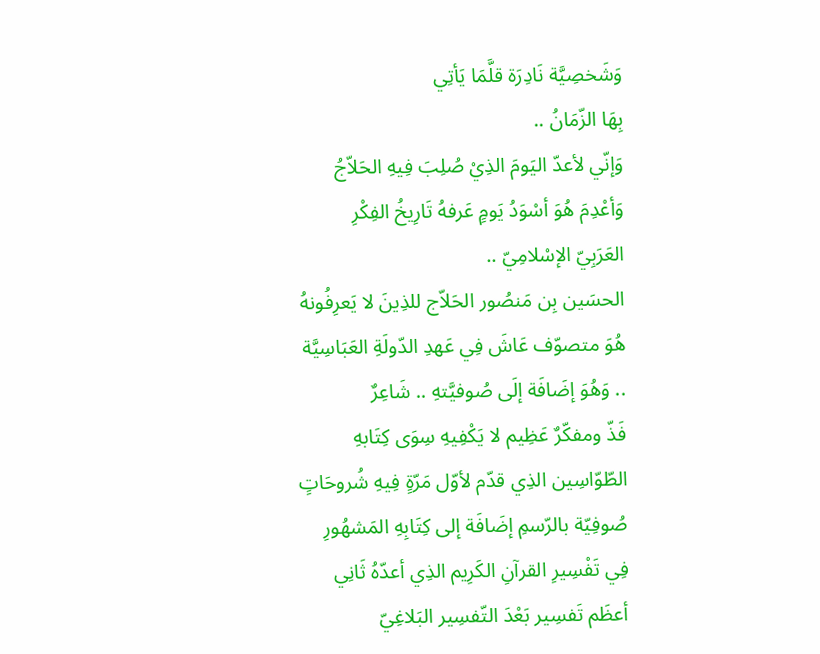وَشَخصِيَّة نَادِرَة قلَّمَا يَأتِي
بِهَا الزّمَانُ ..
وَإنّي لأعدّ اليَومَ الذِيْ صُلِبَ فِيهِ الحَلاّجُ
وَأعْدِمَ هُوَ أسْوَدُ يَومٍ عَرفهُ تَارِيخُ الفِكْرِ
العَرَبِيّ الإسْلامِيّ ..
الحسَين بِن مَنصُور الحَلاّج للذِينَ لا يَعرِفُونهُ
هُوَ متصوّف عَاشَ فِي عَهدِ الدّولَةِ العَبَاسِيَّة
.. وَهُوَ إضَافَة إلَى صُوفيَّتهِ .. شَاعِرٌ
فَذّ ومفكّرٌ عَظِيم لا يَكْفِيهِ سِوَى كِتَابهِ
الطّوّاسِين الذِي قدّم لأوّل مَرّةٍ فِيهِ شُروحَاتٍ
صُوفِيّة بالرّسمِ إضَافَة إلى كِتَابِهِ المَشهُورِ
فِي تَفْسِيرِ القرآنِ الكَرِيم الذِي أعدّهُ ثَانِي
أعظَم تَفسِير بَعْدَ التّفسِير البَلاغِيّ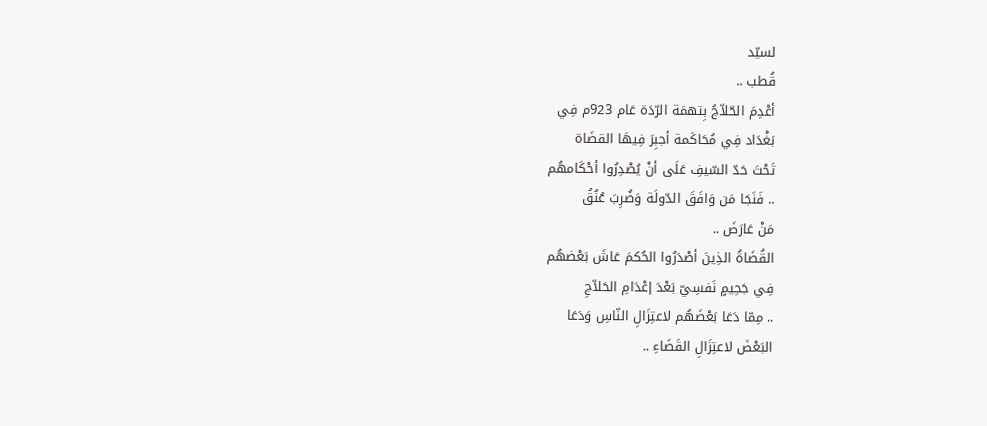لسيّد
قُطب ..
أعْدِمَ الحّلاّجُ بِتهمَة الرّدَة عَام 923م فِي
بَغْدَاد فِي مُحَاكَمة أجبِرَ فِيهَا القضَاة
تَحْتَ حَدّ السّيفِ عَلَى أنْ يُصْدِرُوا أحْكَامهُم
.. فَنَجَا مَن وَافَقَ الدّولَة وَضُرِبَ عُنُقُ
مَنْ عَارَضَ ..
القُضَاةُ الذِينَ أصْدَرُوا الحُكمَ عَاشَ بَعْضهُم
فِي جَحِيمٍ نَفسِيّ بَعْدَ إعْدَامِ الحَلاّجِ
.. مِمّا دَعَا بَعْضَهُم لاعتِزَالِ النّاسِ وَدَعَا
البَعْضَ لاعتِزَالِ القَضَاءِ ..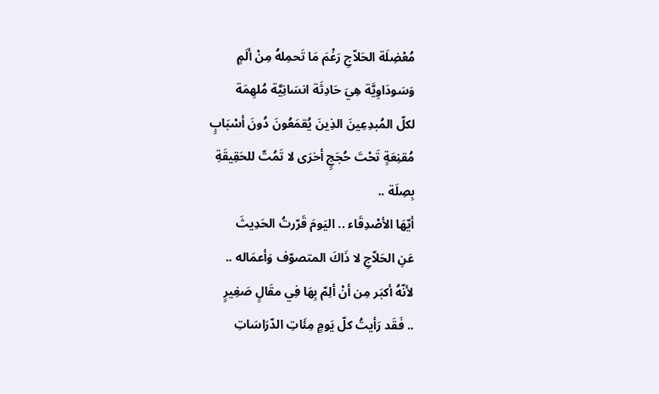مُعْضِلَة الحَلاّجِ رَغْمَ مَا تَحمِلهُ مِنْ ألَمٍ
وَسَودَاوِيَّة هِيَ حَادِثَة انسَانِيَّة مُلهِمَة
لكلّ المُبدِعِينَ الذِينَ يُقمَعُونَ دُونَ أسْبَابٍ
مُقنِعَةٍ تَحْتَ حُجَجٍ أخرَى لا تَمُتّ للحَقِيقَةِ
بِصِلَة ..
أيّهَا الأصْدِقَاء .. اليَومَ قَرّرتُ الحَدِيثَ
عَنِ الحَلاّجِ لا ذَاكَ المتصوّف وَأعمَاله ..
لأنّهُ أكبَر مِن أنْ ألِمّ بِهَا فِي مقَالٍ صَغِيرٍ
.. فَقَد رَأيتُ كلّ يَومٍ مِئَاتِ الدّرَاسَاتِ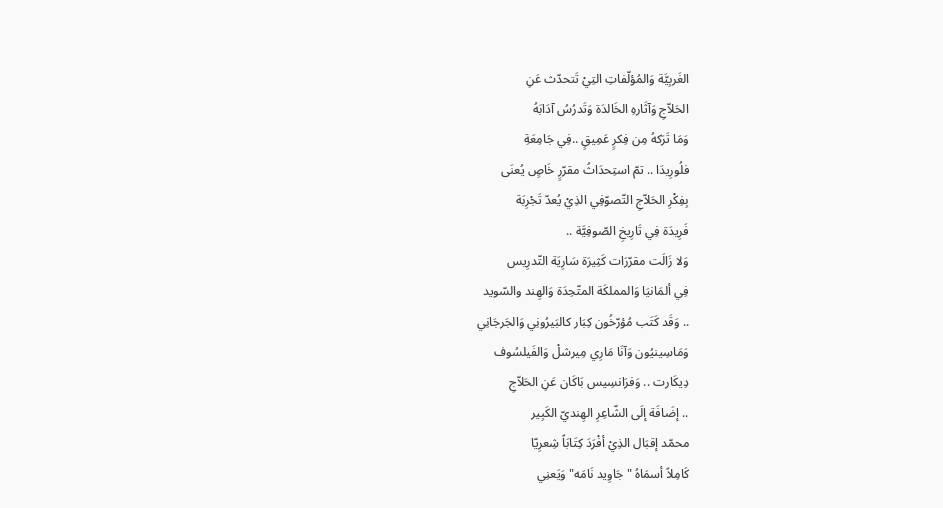الغَربِيَّة وَالمُؤلّفاتِ التِيْ تَتحدّث عَنِ
الحَلاّجِ وَآثَارهِ الخَالدَة وَتَدرُسُ آدَابَهُ
وَمَا تَرَكهُ مِن فِكرٍ عَمِيقٍ ..فِي جَامِعَةِ
فلُورِيدَا .. تمّ استِحدَاثُ مقرّرٍ خَاصٍ يُعنَى
بِفِكْرِ الحَلاّجِ التّصوّفِي الذِيْ يُعدّ تَجْرِبَة
فَرِيدَة فِي تَارِيخِ الصّوفِيَّة ..
وَلا زَالَت مقرّرَات كَثِيرَة سَارِيَة التّدرِيس
فِي ألمَانيَا وَالمملكَة المتّحِدَة وَالهِند والسّويد
.. وَقَد كَتَب مُؤرّخُون كِبَار كالبَيرُونِي وَالجَرجَانِي
وَمَاسِينيُون وَآنَا مَارِي مِيرشلْ وَالفَيلسُوف
دِيكَارت .. وَفرَانسِيس بَاكَان عَنِ الحَلاّجِ
.. إضَافَة إلَى الشّاعِرِ الهِنديّ الكَبِير
محمّد إقبَال الذِيْ أفْرَدَ كِتَابَاً شِعرِيّا
كَامِلاً أسمَاهُ "جَاوِيد نَامَه" وَيَعنِي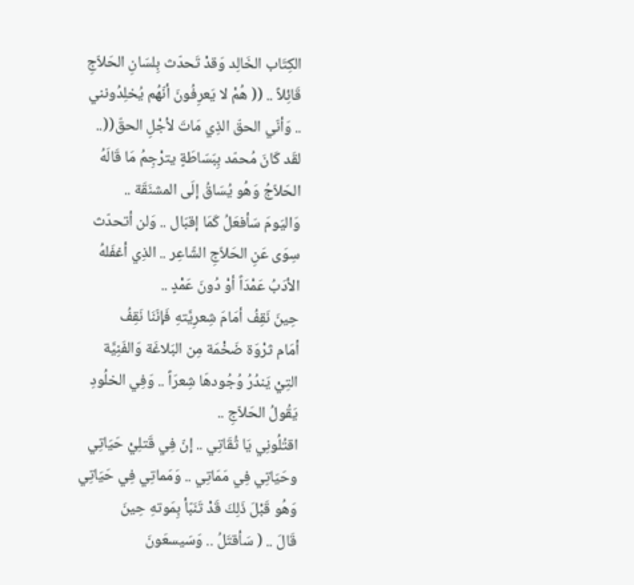الكِتَاب الخَالِد وَقدْ تَحدّث بِلسَانِ الحَلاّجِ
قَائِلاً .. (( هُمْ لا يَعرِفُونَ أنّهُم يُخلِدُونني
.. وَأنّي الحقّ الذِي مَاتَ لأجْلِ الحقّ((..
لقَد كَانَ مُحمّد بِبَسَاطَةٍ يترْجِمُ مَا قَالَهُ
الحَلاّجُ وَهُو يُسَاقُ إلَى المشنَقَة ..
وَاليَومَ سَأفعَلُ كَمَا إقبَال .. وَلن أتحدّث
سِوَى عَنِ الحَلاّجِ الشّاعِر .. الذِي أغفَلهُ
الأدَبُ عَمْدَاً أوْ دُونَ عَمْدٍ ..
حِينَ نَقِفُ أمَامَ شِعرِيَّتهِ فَإنّنَا نَقِفُ
أمَام ثرْوَة ضَخْمَة مِن البَلاغَة وَالفَنِيَّة
التِيْ يَندُرُ وُجُودهَا شِعرَاً .. وَفِي الخلُودِ
يَقُولُ الحَلاّجِ ..
اقتُلُونِي يَا ثُقَاتِي .. إنّ فِي قَتلِيْ حَيَاتِي
وحَيَاتِي فِي مَمَاتِي .. وَمَماتِي فِي حَيَاتِي
وَهُو قَبْلَ ذَلِكَ قَدْ تَنَبّأ بِمَوتهِ حِينَ
قَالَ .. ( سَأقتَلُ .. وَسَيسعَونَ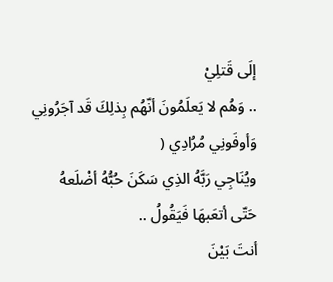إلَى قَتلِيْ
.. وَهُم لا يَعلَمُونَ أنّهُم بِذلِكَ قَد آجَرُونِي
وَأوفَونِي مُرُادِي (
ويُنَاجِي رَبَّهُ الذِي سَكَنَ حُبُّهُ أضْلَعهُ
حَتّى أتعَبهَا فَيَقُولُ ..
أنتَ بَيْنَ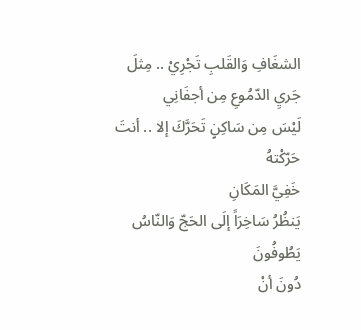الشغَافِ وَالقَلبِ تَجْرِيْ .. مِثلَ
جَريِ الدّمُوعِ مِن أجفَانِي
لَيْسَ مِن سَاكِنٍ تَحَرَّكَ إلا .. أنتَ حَرّكْتهُ
خَفِيَّ المَكَانِ
يَنظُرُ سَاخِرَاً إلَى الحَجّ وَالنّاسُ يَطُوفُونَ
دُونَ أنْ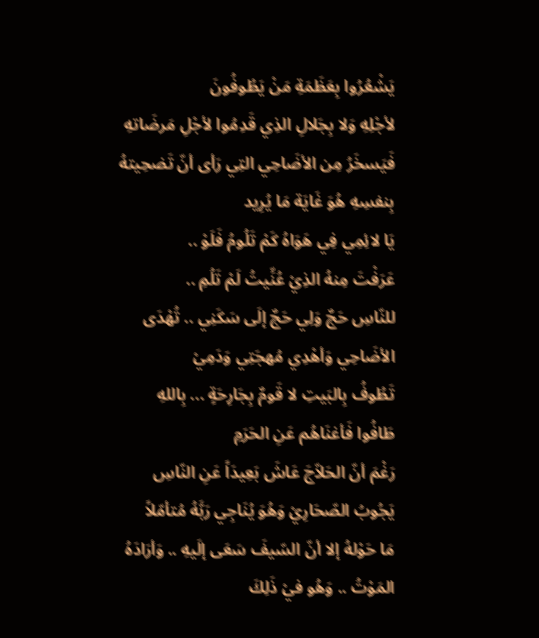يَشْعُرُوا بِعَظَمَةِ مَنْ يَطُوفُونَ
لأجْلِهِ وَلا بِجَلالِ الذِي قَدِمُوا لأجْلِ مَرضَاتهِ
فَيَسخَرُ مِن الأضَاحِي التِي رَأى أنّ تَضحِيتهُ
بِنفسِهِ هُوَ غَايَة مَا يُرِيد
يَا لائِمِي فِي هَوَاهُ كَمْ تَلُومُ فَلَوْ ..
عَرَفْتَ مِنهُ الذِيْ عُنِّيتُ لَمْ تَلُمِ ..
للنّاسِ حَجٌ وَلِي حَجٌ إلَى سَكَنِي .. تُهْدَى
الأضَاحِي وَأهْدِي مُهجَتِي وَدَمِيْ
تَطُوفُ بِالبَيتِ لا قَومٌ بِجَارِحَةٍ ... بِاللهِ
طَافُوا فَأغنَاهُم عَنِ الحَرَمِ
رَغْمَ أنّ الحَلاّجَ عَاشَ بَعِيدَاً عَنِ النّاسِ
يَجُوبُ الصّحَارِيْ وَهُوَ يُنَاجِي رَبَّهُ مُتأمّلاً
مَا حَوْلهُ إلا أنّ السّيفَ سَعَى إلَيهِ .. وَأرَادَهُ
المَوْتُ .. وَهُو فيْ ذَلِكَ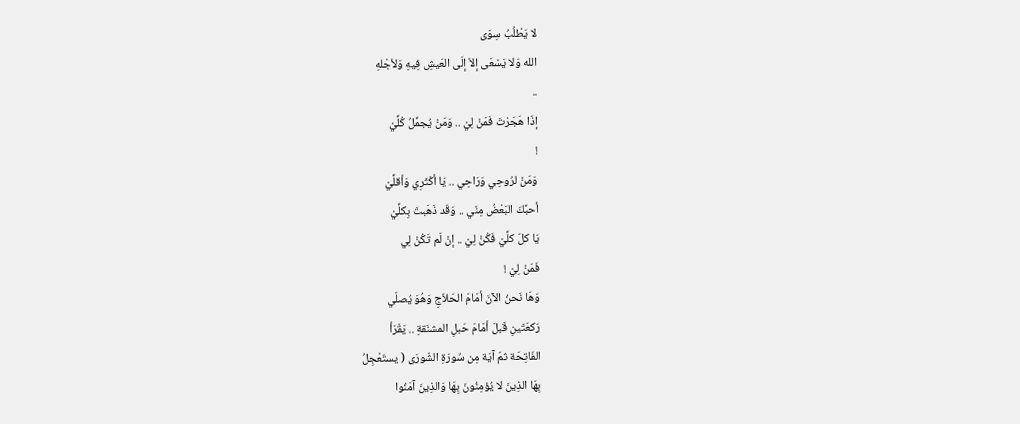لا يَطْلُبُ سِوَى
الله وَلا يَسْعَى إلاّ إلَى العَيشِ فِيهِ وَلأجْلهِ
..
إذَا هَجَرْتَ فَمَنْ لِيْ .. وَمَنْ يُجمِّلُ كُلِّيْ
!
وَمَنْ لرُوحِي وَرَاحِي .. يَا أكْثَرِي وَأقلِّيْ
أحبَّكَ البَعْضُ مِنّي .. وَقَد ذَهَبتَ بِكلِّيْ
يَا كلّ كلِّيْ فَكُنْ لِيْ .. إنْ لَم تَكُنْ لِي
فَمَنْ لِيْ !
وَهَا نَحنُ الآنَ أمَامَ الحَلاّجِ وَهُوَ يُصلّي
رَكعَتَينِ قَبلَ أمَامَ حَبلِ المشنَقةِ .. يَقْرَأ
الفَاتِحَة ثمّ آيَة مِن سُورَةِ الشّورَى ( يستَعْجِلُ
بِهَا الذِينَ لا يُؤمِنُونَ بِهَا وَالذِينَ آمَنُوا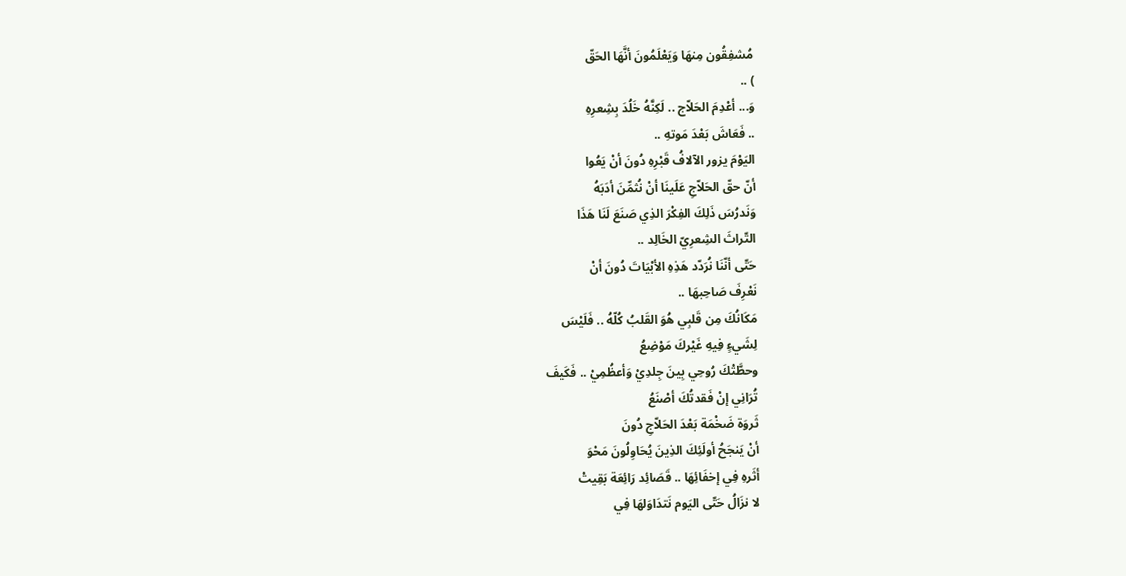مُشفِقُون مِنهَا وَيَعْلَمُونَ أنَّهَا الحَقّ
) ..
وَ... أعْدِمَ الحَلاّج .. لَكِنَّهُ خَلُدَ بِشِعرِهِ
.. فَعَاشَ بَعْدَ مَوتهِ ..
اليَوْمَ يزور الآلافُ قَبْرِهِ دُونَ أنْ يَعُوا
أنّ حقّ الحَلاّجِ عَلَينَا أنْ نُثمِّنَ أدَبَهُ
وَنَدرُسَ ذَلِكَ الفِكْرَ الذِي صَنَعَ لَنَا هَذَا
التّراثَ الشِعرِيّ الخَالِد ..
حَتّى أنّنَا نُرَدّد هَذِهِ الأبْيَاتَ دُونَ أنْ
نَعْرِفَ صَاحِبهَا ..
مَكَانُكَ مِن قَلبِي هُوَ القَلبُ كُلّهُ .. فَلَيْسَ
لِشَيءٍ فِيهِ غَيْركَ مَوْضِعُ
وحطَّتْكَ رُوحِي بِينَ جِلدِيْ وَأعظُمِيْ .. فَكَيفَ
تُرَانِي إنْ فَقدتُكَ أصْنَعُ
ثَروَة ضَخْمَة بَعْدَ الحَلاّجِ دُونَ
أنْ يَنجَحُ أولَئِكَ الذِينَ يُحَاوِلُونَ مَحْوَ
أثَرهِ فِي إخفَائِهَا .. قَصَائِد رَائِعَة بَقِيتْ
لا نزَالُ حَتّى اليَوم نَتدَاوَلهَا فِي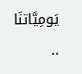يَومِيَّاتنَا
..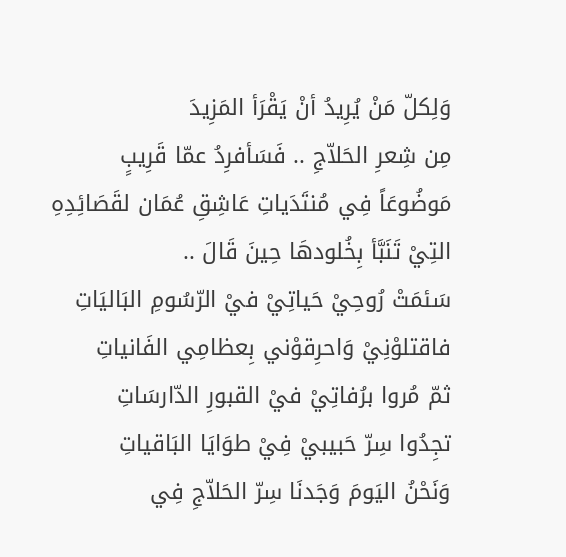وَلِكلّ مَنْ يُرِيدُ أنْ يَقْرَأ المَزِيدَ
مِن شِعرِ الحَلاّجِ .. فَسَأفرِدُ عمّا قَرِيبٍ
مَوضُوعَاً فِي مُنتَدَياتِ عَاشِقِ عُمَان لقَصَائِدِهِ
التِيْ تَنَبَّأ بِخُلودهَا حِينَ قَالَ ..
سَئمَتْ رُوحِيْ حَياتِيْ فيْ الرّسُومِ البَاليَاتِ
فاقتلوْنِيْ وَاحرِقوْني بِعظامِي الفَانياتِ
ثمّ مُروا برُفاتِيْ فيْ القبورِ الدّارسَاتِ
تجِدُوا سِرّ حَبيبيْ فِيْ طوَايَا البَاقياتِ
وَنَحْنُ اليَومَ وَجَدنَا سِرّ الحَلاّجِ فِي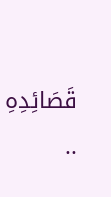قَصَائِدِهِ
..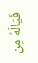فَيَالَهُ مِن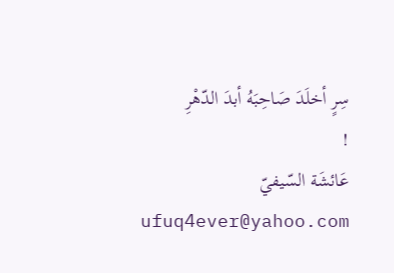سِرٍ أخلَدَ صَاحِبَهُ أبدَ الدّهْرِ
!
عَائشَة السّيفيّ
ufuq4ever@yahoo.com